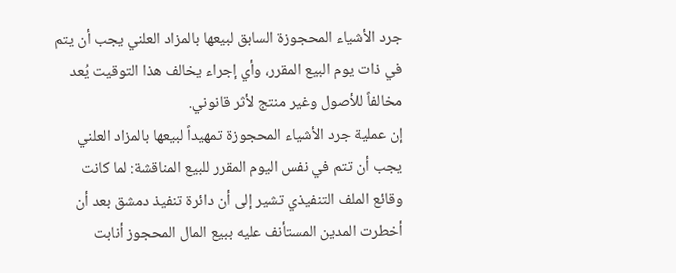جرد الأشياء المحجوزة السابق لبيعها بالمزاد العلني يجب أن يتم في ذات يوم البيع المقرر، وأي إجراء يخالف هذا التوقيت يُعد مخالفاً للأصول وغير منتج لأثر قانوني.
إن عملية جرد الأشياء المحجوزة تمهيداً لبيعها بالمزاد العلني يجب أن تتم في نفس اليوم المقرر للبيع المناقشة: لما كانت وقائع الملف التنفيذي تشير إلى أن دائرة تنفيذ دمشق بعد أن أخطرت المدين المستأنف عليه ببيع المال المحجوز أنابت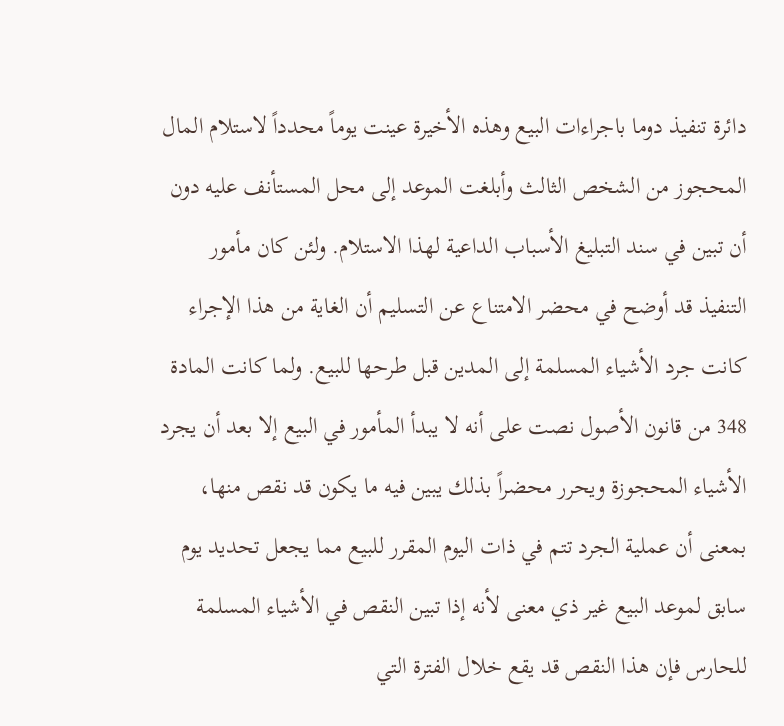دائرة تنفيذ دوما باجراءات البيع وهذه الأخيرة عينت يوماً محدداً لاستلام المال المحجوز من الشخص الثالث وأبلغت الموعد إلى محل المستأنف عليه دون أن تبين في سند التبليغ الأسباب الداعية لهذا الاستلام. ولئن كان مأمور التنفيذ قد أوضح في محضر الامتناع عن التسليم أن الغاية من هذا الإجراء كانت جرد الأشياء المسلمة إلى المدين قبل طرحها للبيع. ولما كانت المادة 348 من قانون الأصول نصت على أنه لا يبدأ المأمور في البيع إلا بعد أن يجرد الأشياء المحجوزة ويحرر محضراً بذلك يبين فيه ما يكون قد نقص منها، بمعنى أن عملية الجرد تتم في ذات اليوم المقرر للبيع مما يجعل تحديد يوم سابق لموعد البيع غير ذي معنى لأنه إذا تبين النقص في الأشياء المسلمة للحارس فإن هذا النقص قد يقع خلال الفترة التي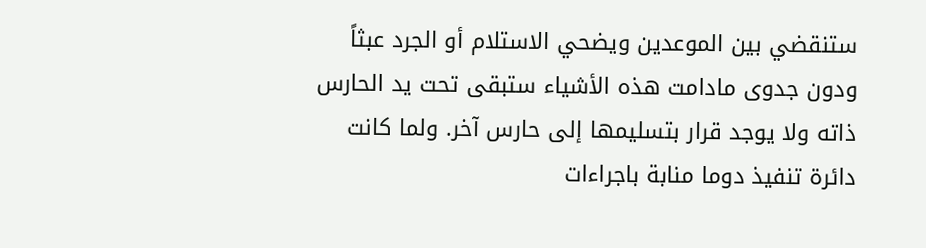ستنقضي بين الموعدين ويضحي الاستلام أو الجرد عبثاً ودون جدوى مادامت هذه الأشياء ستبقى تحت يد الحارس ذاته ولا يوجد قرار بتسليمها إلى حارس آخر. ولما كانت دائرة تنفيذ دوما منابة باجراءات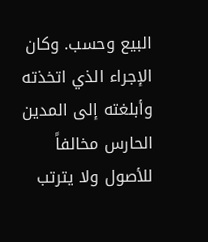البيع وحسب. وكان الإجراء الذي اتخذته وأبلغته إلى المدين الحارس مخالفاً للأصول ولا يترتب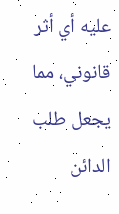عليه أي أثر قانوني، مما يجعل طلب الدائن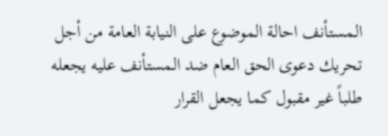المستأنف احالة الموضوع على النيابة العامة من أجل تحريك دعوى الحق العام ضد المستأنف عليه يجعله طلباً غير مقبول كما يجعل القرار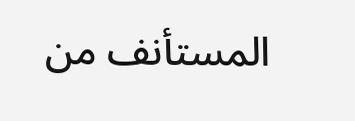المستأنف من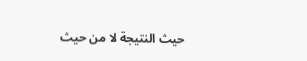حيث النتيجة لا من حيث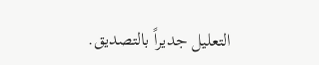التعليل جديراً بالتصديق.